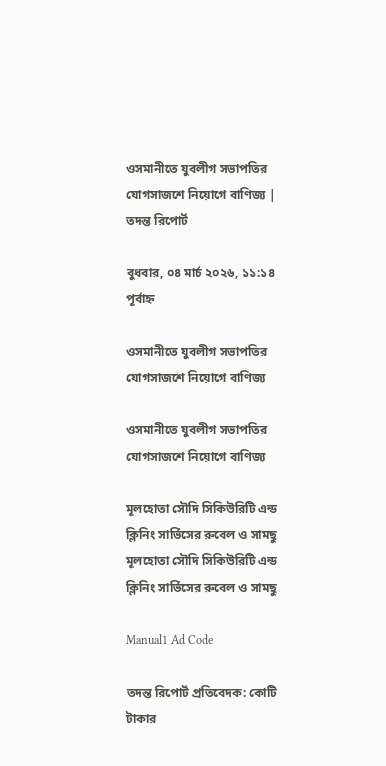ওসমানীতে যুবলীগ সভাপতির যোগসাজশে নিয়োগে বাণিজ্য | তদন্ত রিপোর্ট

বুধবার, ০৪ মার্চ ২০২৬, ১১:১৪ পূর্বাহ্ন

ওসমানীতে যুবলীগ সভাপতির যোগসাজশে নিয়োগে বাণিজ্য

ওসমানীতে যুবলীগ সভাপতির যোগসাজশে নিয়োগে বাণিজ্য

মূলহোতা সৌদি সিকিউরিটি এন্ড ক্লিনিং সার্ভিসের রুবেল ও সামছু
মূলহোতা সৌদি সিকিউরিটি এন্ড ক্লিনিং সার্ভিসের রুবেল ও সামছু

Manual1 Ad Code

তদন্ত রিপোর্ট প্রতিবেদক: কোটি টাকার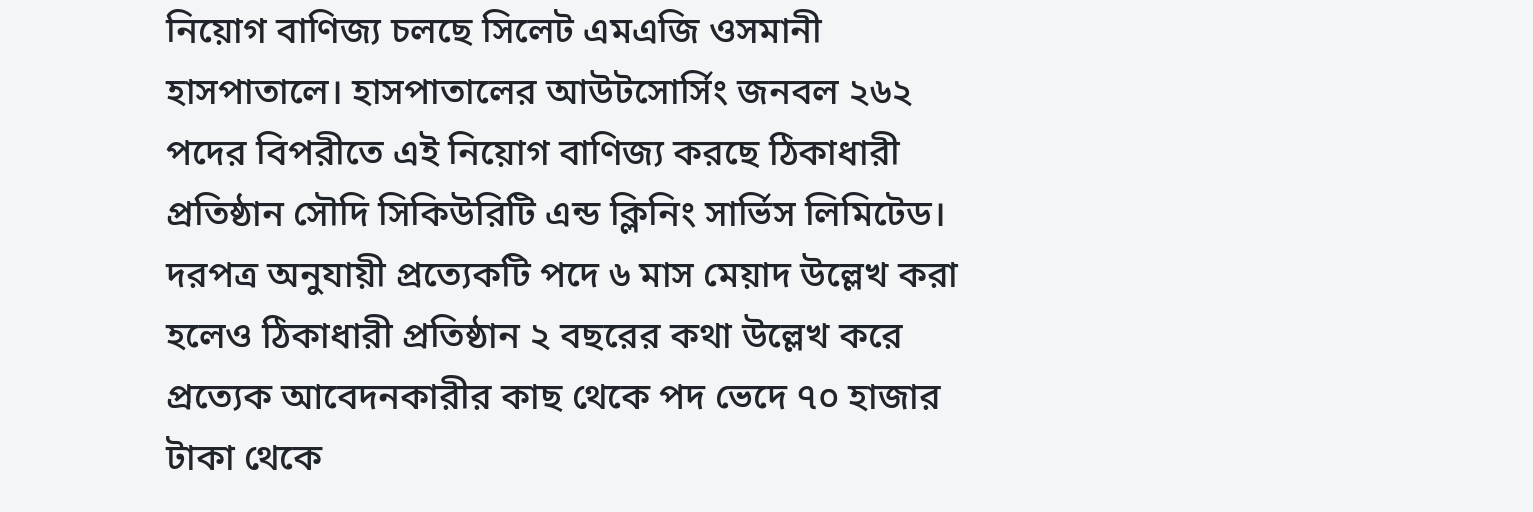নিয়োগ বাণিজ্য চলছে সিলেট এমএজি ওসমানী হাসপাতালে। হাসপাতালের আউটসোর্সিং জনবল ২৬২ পদের বিপরীতে এই নিয়োগ বাণিজ্য করছে ঠিকাধারী প্রতিষ্ঠান সৌদি সিকিউরিটি এন্ড ক্লিনিং সার্ভিস লিমিটেড। দরপত্র অনুযায়ী প্রত্যেকটি পদে ৬ মাস মেয়াদ উল্লেখ করা হলেও ঠিকাধারী প্রতিষ্ঠান ২ বছরের কথা উল্লেখ করে প্রত্যেক আবেদনকারীর কাছ থেকে পদ ভেদে ৭০ হাজার টাকা থেকে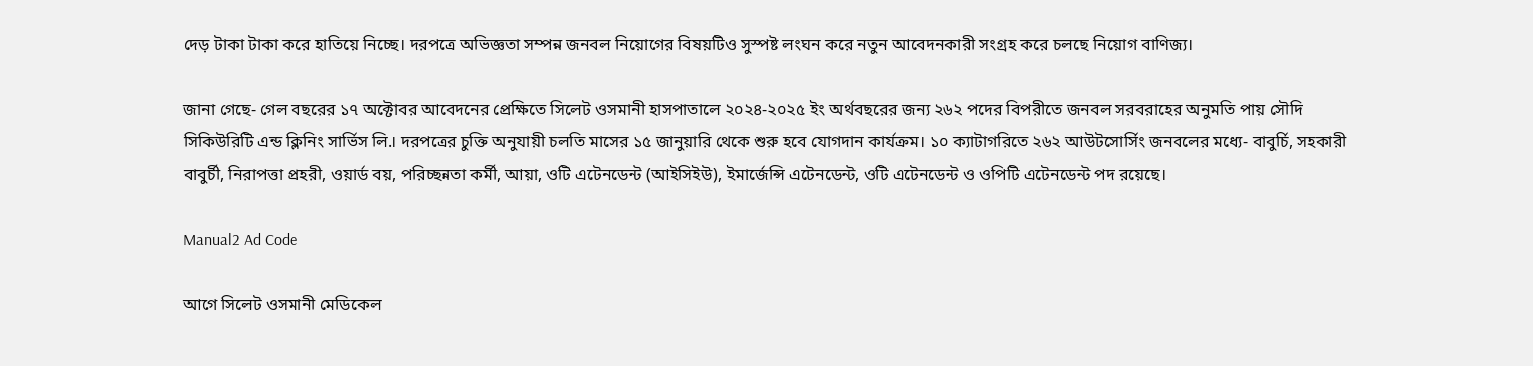দেড় টাকা টাকা করে হাতিয়ে নিচ্ছে। দরপত্রে অভিজ্ঞতা সম্পন্ন জনবল নিয়োগের বিষয়টিও সুস্পষ্ট লংঘন করে নতুন আবেদনকারী সংগ্রহ করে চলছে নিয়োগ বাণিজ্য।

জানা গেছে- গেল বছরের ১৭ অক্টোবর আবেদনের প্রেক্ষিতে সিলেট ওসমানী হাসপাতালে ২০২৪-২০২৫ ইং অর্থবছরের জন্য ২৬২ পদের বিপরীতে জনবল সরবরাহের অনুমতি পায় সৌদি সিকিউরিটি এন্ড ক্লিনিং সার্ভিস লি.। দরপত্রের চুক্তি অনুযায়ী চলতি মাসের ১৫ জানুয়ারি থেকে শুরু হবে যোগদান কার্যক্রম। ১০ ক্যাটাগরিতে ২৬২ আউটসোর্সিং জনবলের মধ্যে- বাবুর্চি, সহকারী বাবুর্চী, নিরাপত্তা প্রহরী, ওয়ার্ড বয়, পরিচ্ছন্নতা কর্মী, আয়া, ওটি এটেনডেন্ট (আইসিইউ), ইমার্জেন্সি এটেনডেন্ট, ওটি এটেনডেন্ট ও ওপিটি এটেনডেন্ট পদ রয়েছে।

Manual2 Ad Code

আগে সিলেট ওসমানী মেডিকেল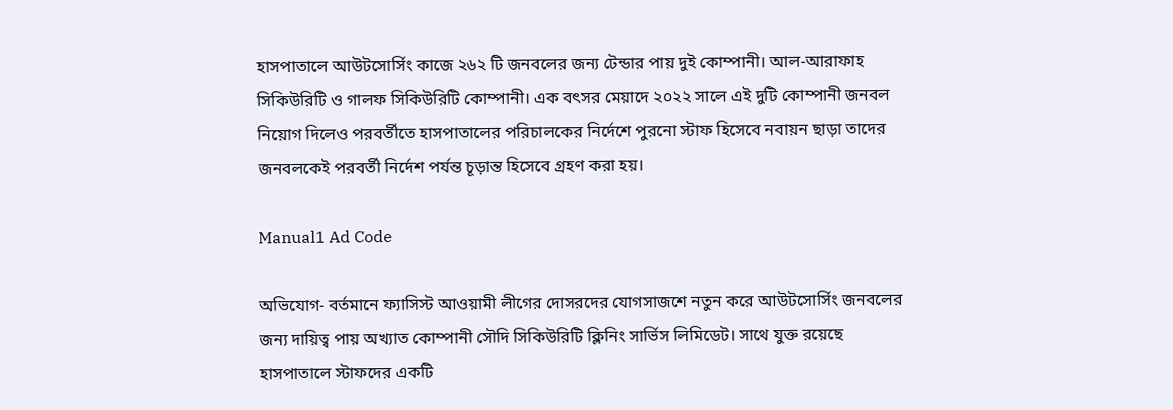হাসপাতালে আউটসোর্সিং কাজে ২৬২ টি জনবলের জন্য টেন্ডার পায় দুই কোম্পানী। আল-আরাফাহ সিকিউরিটি ও গালফ সিকিউরিটি কোম্পানী। এক বৎসর মেয়াদে ২০২২ সালে এই দুটি কোম্পানী জনবল নিয়োগ দিলেও পরবর্তীতে হাসপাতালের পরিচালকের নির্দেশে পুরনো স্টাফ হিসেবে নবায়ন ছাড়া তাদের জনবলকেই পরবর্তী নির্দেশ পর্যন্ত চূড়ান্ত হিসেবে গ্রহণ করা হয়।

Manual1 Ad Code

অভিযোগ- বর্তমানে ফ্যাসিস্ট আওয়ামী লীগের দোসরদের যোগসাজশে নতুন করে আউটসোর্সিং জনবলের জন্য দায়িত্ব পায় অখ্যাত কোম্পানী সৌদি সিকিউরিটি ক্লিনিং সার্ভিস লিমিডেট। সাথে যুক্ত রয়েছে হাসপাতালে স্টাফদের একটি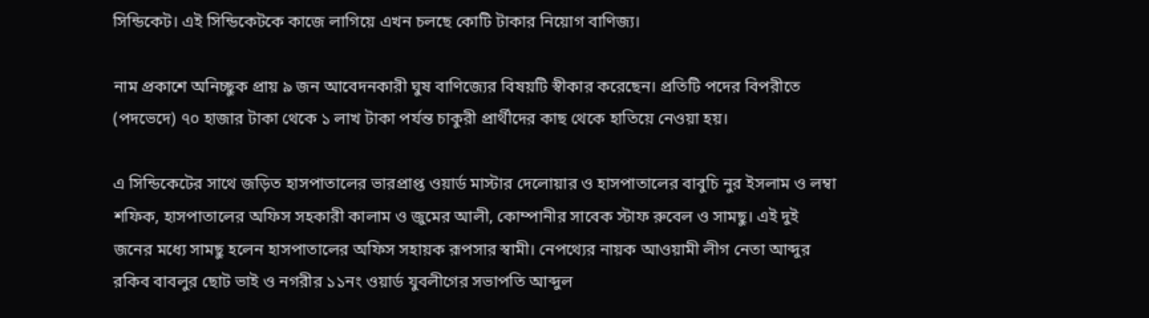সিন্ডিকেট। এই সিন্ডিকেটকে কাজে লাগিয়ে এখন চলছে কোটি টাকার নিয়োগ বাণিজ্য।

নাম প্রকাশে অনিচ্ছুক প্রায় ৯ জন আবেদনকারী ঘুষ বাণিজ্যের বিষয়টি স্বীকার করেছেন। প্রতিটি পদের বিপরীতে (পদভেদে) ৭০ হাজার টাকা থেকে ১ লাখ টাকা পর্যন্ত চাকুরী প্রার্থীদের কাছ থেকে হাতিয়ে নেওয়া হয়।

এ সিন্ডিকেটের সাথে জড়িত হাসপাতালের ভারপ্রাপ্ত ওয়ার্ড মাস্টার দেলোয়ার ও হাসপাতালের বাবুচি নুর ইসলাম ও লম্বা শফিক, হাসপাতালের অফিস সহকারী কালাম ও জুমের আলী, কোম্পানীর সাবেক স্টাফ রুবেল ও সামছু। এই দুই জনের মধ্যে সামছু হলেন হাসপাতালের অফিস সহায়ক রূপসার স্বামী। নেপথ্যের নায়ক আওয়ামী লীগ নেতা আব্দুর রকিব বাবলুর ছোট ভাই ও নগরীর ১১নং ওয়ার্ড যুবলীগের সভাপতি আব্দুল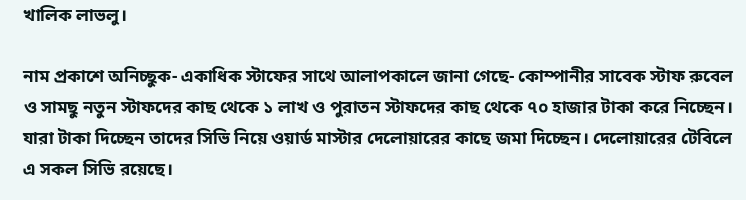খালিক লাভলু।

নাম প্রকাশে অনিচ্ছুক- একাধিক স্টাফের সাথে আলাপকালে জানা গেছে- কোম্পানীর সাবেক স্টাফ রুবেল ও সামছু নতুন স্টাফদের কাছ থেকে ১ লাখ ও পুরাতন স্টাফদের কাছ থেকে ৭০ হাজার টাকা করে নিচ্ছেন। যারা টাকা দিচ্ছেন তাদের সিভি নিয়ে ওয়ার্ড মাস্টার দেলোয়ারের কাছে জমা দিচ্ছেন। দেলোয়ারের টেবিলে এ সকল সিভি রয়েছে।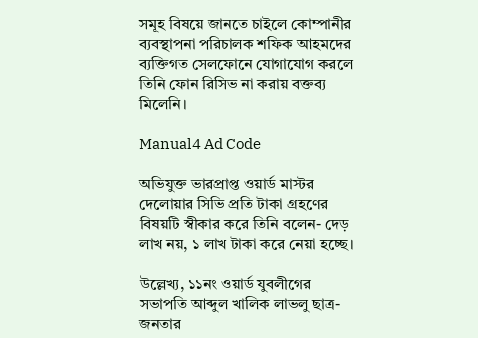সমূহ বিষয়ে জানতে চাইলে কোম্পানীর ব্যবস্থাপনা পরিচালক শফিক আহমদের ব্যক্তিগত সেলফোনে যোগাযোগ করলে তিনি ফোন রিসিভ না করায় বক্তব্য মিলেনি।

Manual4 Ad Code

অভিযুক্ত ভারপ্রাপ্ত ওয়ার্ড মাস্টর দেলোয়ার সিভি প্রতি টাকা গ্রহণের বিষয়টি স্বীকার করে তিনি বলেন- দেড় লাখ নয়, ১ লাখ টাকা করে নেয়া হচ্ছে।

উল্লেখ্য, ১১নং ওয়ার্ড যুবলীগের সভাপতি আব্দুল খালিক লাভলু ছাত্র-জনতার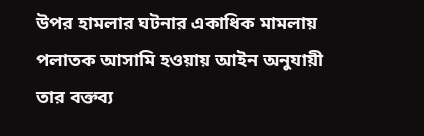উপর হামলার ঘটনার একাধিক মামলায় পলাতক আসামি হওয়ায় আইন অনুযায়ী তার বক্তব্য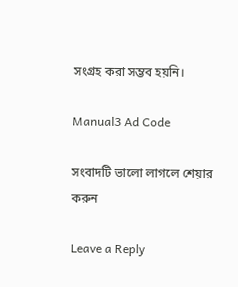সংগ্রহ করা সম্ভব হয়নি।

Manual3 Ad Code

সংবাদটি ভালো লাগলে শেয়ার করুন

Leave a Reply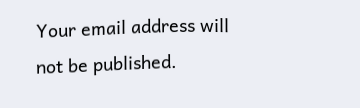Your email address will not be published.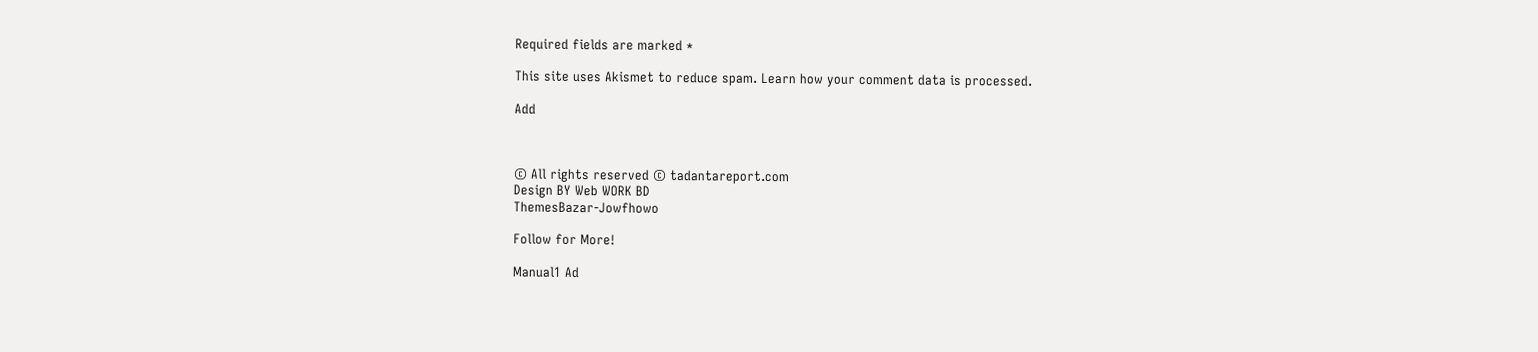Required fields are marked *

This site uses Akismet to reduce spam. Learn how your comment data is processed.

Add



© All rights reserved © tadantareport.com
Design BY Web WORK BD
ThemesBazar-Jowfhowo

Follow for More!

Manual1 Ad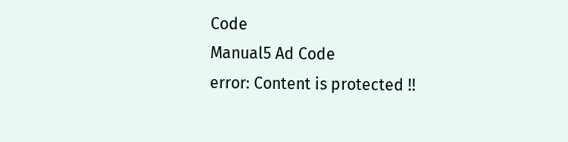Code
Manual5 Ad Code
error: Content is protected !!